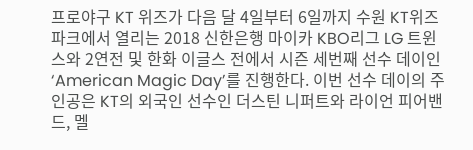프로야구 KT 위즈가 다음 달 4일부터 6일까지 수원 KT위즈파크에서 열리는 2018 신한은행 마이카 KBO리그 LG 트윈스와 2연전 및 한화 이글스 전에서 시즌 세번째 선수 데이인 ‘American Magic Day’를 진행한다. 이번 선수 데이의 주인공은 KT의 외국인 선수인 더스틴 니퍼트와 라이언 피어밴드, 멜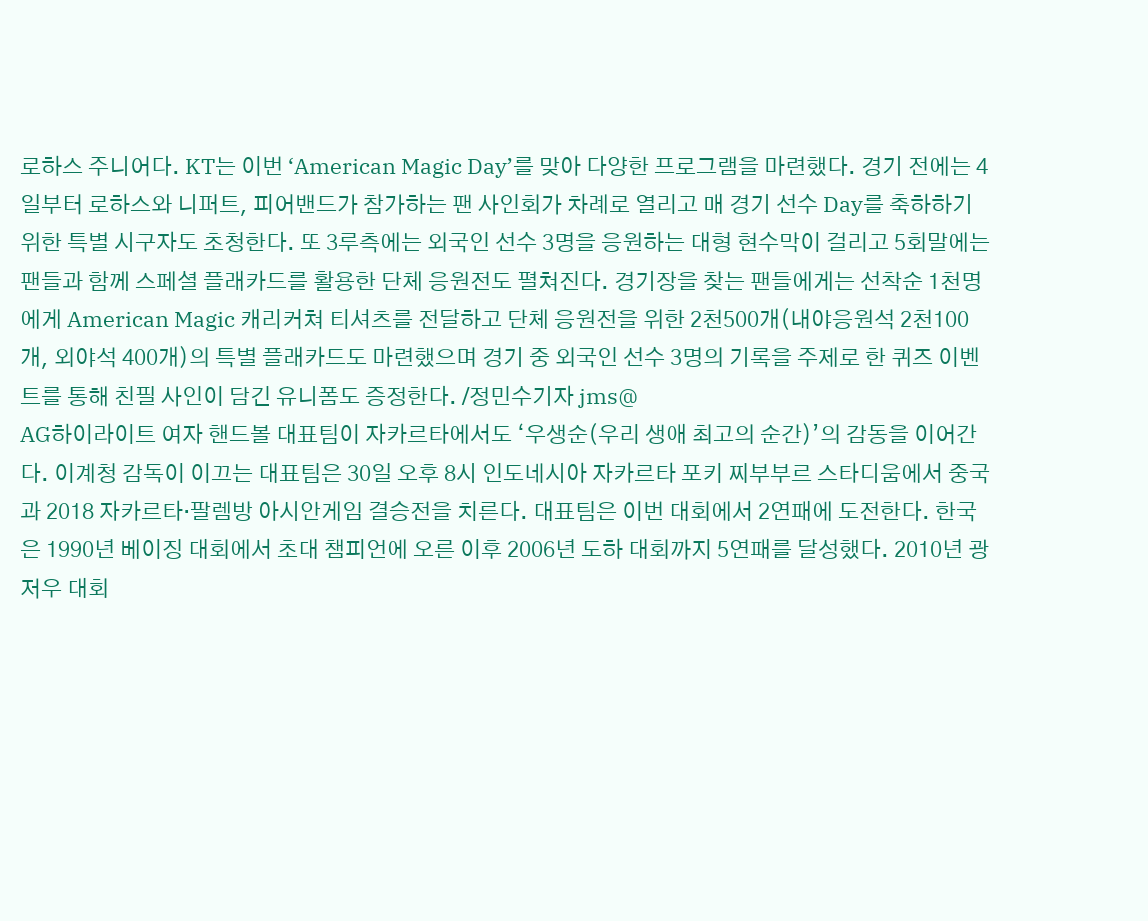로하스 주니어다. KT는 이번 ‘American Magic Day’를 맞아 다양한 프로그램을 마련했다. 경기 전에는 4일부터 로하스와 니퍼트, 피어밴드가 참가하는 팬 사인회가 차례로 열리고 매 경기 선수 Day를 축하하기 위한 특별 시구자도 초청한다. 또 3루측에는 외국인 선수 3명을 응원하는 대형 현수막이 걸리고 5회말에는 팬들과 함께 스페셜 플래카드를 활용한 단체 응원전도 펼쳐진다. 경기장을 찾는 팬들에게는 선착순 1천명에게 American Magic 캐리커쳐 티셔츠를 전달하고 단체 응원전을 위한 2천500개(내야응원석 2천100개, 외야석 400개)의 특별 플래카드도 마련했으며 경기 중 외국인 선수 3명의 기록을 주제로 한 퀴즈 이벤트를 통해 친필 사인이 담긴 유니폼도 증정한다. /정민수기자 jms@
AG하이라이트 여자 핸드볼 대표팀이 자카르타에서도 ‘우생순(우리 생애 최고의 순간)’의 감동을 이어간다. 이계청 감독이 이끄는 대표팀은 30일 오후 8시 인도네시아 자카르타 포키 찌부부르 스타디움에서 중국과 2018 자카르타·팔렘방 아시안게임 결승전을 치른다. 대표팀은 이번 대회에서 2연패에 도전한다. 한국은 1990년 베이징 대회에서 초대 챔피언에 오른 이후 2006년 도하 대회까지 5연패를 달성했다. 2010년 광저우 대회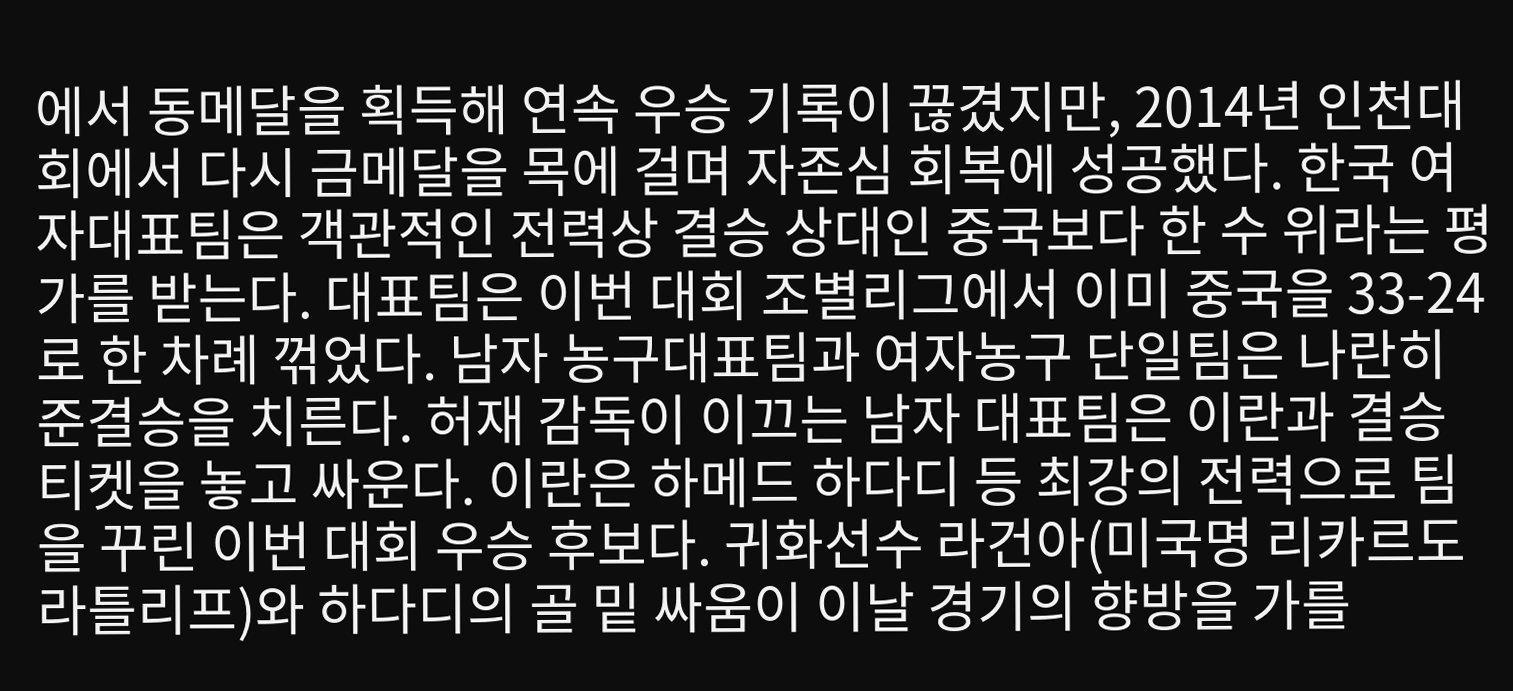에서 동메달을 획득해 연속 우승 기록이 끊겼지만, 2014년 인천대회에서 다시 금메달을 목에 걸며 자존심 회복에 성공했다. 한국 여자대표팀은 객관적인 전력상 결승 상대인 중국보다 한 수 위라는 평가를 받는다. 대표팀은 이번 대회 조별리그에서 이미 중국을 33-24로 한 차례 꺾었다. 남자 농구대표팀과 여자농구 단일팀은 나란히 준결승을 치른다. 허재 감독이 이끄는 남자 대표팀은 이란과 결승 티켓을 놓고 싸운다. 이란은 하메드 하다디 등 최강의 전력으로 팀을 꾸린 이번 대회 우승 후보다. 귀화선수 라건아(미국명 리카르도 라틀리프)와 하다디의 골 밑 싸움이 이날 경기의 향방을 가를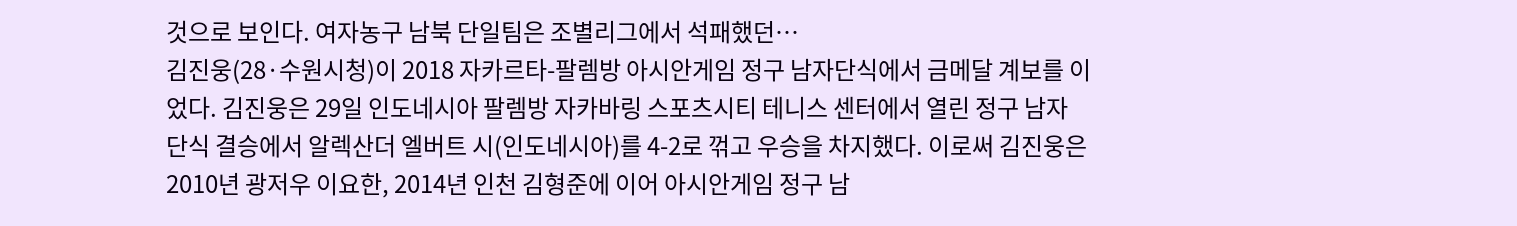것으로 보인다. 여자농구 남북 단일팀은 조별리그에서 석패했던…
김진웅(28·수원시청)이 2018 자카르타-팔렘방 아시안게임 정구 남자단식에서 금메달 계보를 이었다. 김진웅은 29일 인도네시아 팔렘방 자카바링 스포츠시티 테니스 센터에서 열린 정구 남자 단식 결승에서 알렉산더 엘버트 시(인도네시아)를 4-2로 꺾고 우승을 차지했다. 이로써 김진웅은 2010년 광저우 이요한, 2014년 인천 김형준에 이어 아시안게임 정구 남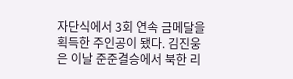자단식에서 3회 연속 금메달을 획득한 주인공이 됐다. 김진웅은 이날 준준결승에서 북한 리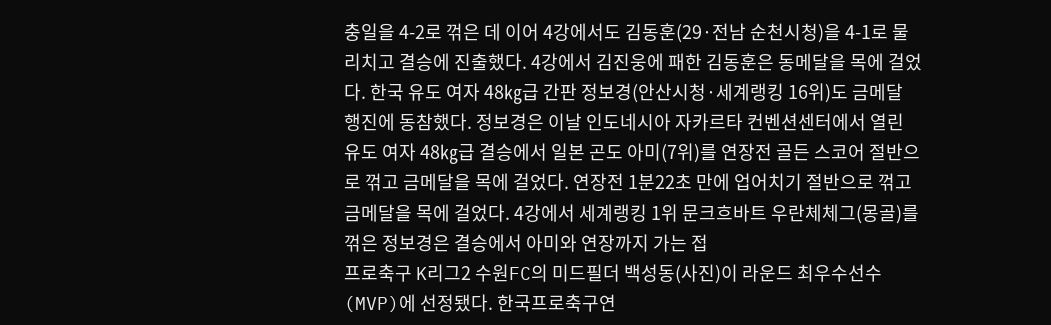충일을 4-2로 꺾은 데 이어 4강에서도 김동훈(29·전남 순천시청)을 4-1로 물리치고 결승에 진출했다. 4강에서 김진웅에 패한 김동훈은 동메달을 목에 걸었다. 한국 유도 여자 48㎏급 간판 정보경(안산시청·세계랭킹 16위)도 금메달 행진에 동참했다. 정보경은 이날 인도네시아 자카르타 컨벤션센터에서 열린 유도 여자 48㎏급 결승에서 일본 곤도 아미(7위)를 연장전 골든 스코어 절반으로 꺾고 금메달을 목에 걸었다. 연장전 1분22초 만에 업어치기 절반으로 꺾고 금메달을 목에 걸었다. 4강에서 세계랭킹 1위 문크흐바트 우란체체그(몽골)를 꺾은 정보경은 결승에서 아미와 연장까지 가는 접
프로축구 K리그2 수원FC의 미드필더 백성동(사진)이 라운드 최우수선수(MVP)에 선정됐다. 한국프로축구연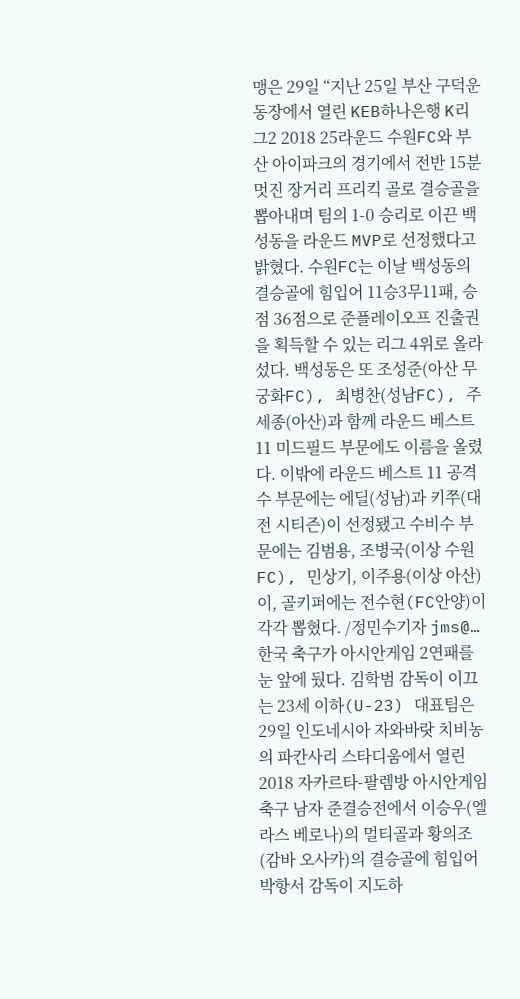맹은 29일 “지난 25일 부산 구덕운동장에서 열린 KEB하나은행 K리그2 2018 25라운드 수원FC와 부산 아이파크의 경기에서 전반 15분 멋진 장거리 프리킥 골로 결승골을 뽑아내며 팀의 1-0 승리로 이끈 백성동을 라운드 MVP로 선정했다고 밝혔다. 수원FC는 이날 백성동의 결승골에 힘입어 11승3무11패, 승점 36점으로 준플레이오프 진출권을 획득할 수 있는 리그 4위로 올라섰다. 백성동은 또 조성준(아산 무궁화FC), 최병찬(성남FC), 주세종(아산)과 함께 라운드 베스트 11 미드필드 부문에도 이름을 올렸다. 이밖에 라운드 베스트 11 공격수 부문에는 에딜(성남)과 키쭈(대전 시티즌)이 선정됐고 수비수 부문에는 김범용, 조병국(이상 수원FC), 민상기, 이주용(이상 아산)이, 골키퍼에는 전수현(FC안양)이 각각 뽑혔다. /정민수기자 jms@…
한국 축구가 아시안게임 2연패를 눈 앞에 뒀다. 김학범 감독이 이끄는 23세 이하(U-23) 대표팀은 29일 인도네시아 자와바랏 치비농의 파칸사리 스타디움에서 열린 2018 자카르타-팔렘방 아시안게임 축구 남자 준결승전에서 이승우(엘라스 베로나)의 멀티골과 황의조(감바 오사카)의 결승골에 힘입어 박항서 감독이 지도하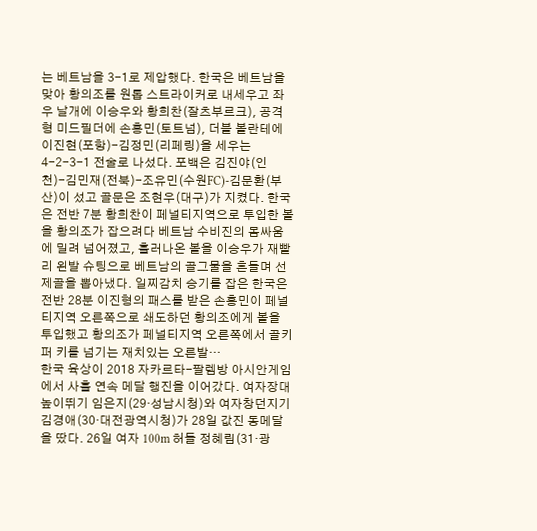는 베트남을 3-1로 제압했다. 한국은 베트남을 맞아 황의조를 원톱 스트라이커로 내세우고 좌우 날개에 이승우와 황희찬(잘츠부르크), 공격형 미드필더에 손흥민(토트넘), 더블 볼란테에 이진현(포항)-김정민(리페링)을 세우는 4-2-3-1 전술로 나섰다. 포백은 김진야(인천)-김민재(전북)-조유민(수원FC)-김문환(부산)이 섰고 골문은 조현우(대구)가 지켰다. 한국은 전반 7분 황희찬이 페널티지역으로 투입한 볼을 황의조가 잡으려다 베트남 수비진의 몸싸움에 밀려 넘어졌고, 흘러나온 볼을 이승우가 재빨리 왼발 슈팅으로 베트남의 골그물을 흔들며 선제골을 뽑아냈다. 일찌감치 승기를 잡은 한국은 전반 28분 이진형의 패스를 받은 손흥민이 페널티지역 오른쪽으로 쇄도하던 황의조에게 볼을 투입했고 황의조가 페널티지역 오른쪽에서 골키퍼 키를 넘기는 재치있는 오른발…
한국 육상이 2018 자카르타-팔렘방 아시안게임에서 사흘 연속 메달 행진을 이어갔다. 여자장대높이뛰기 임은지(29·성남시청)와 여자창던지기 김경애(30·대전광역시청)가 28일 값진 동메달을 땄다. 26일 여자 100m 허들 정혜림(31·광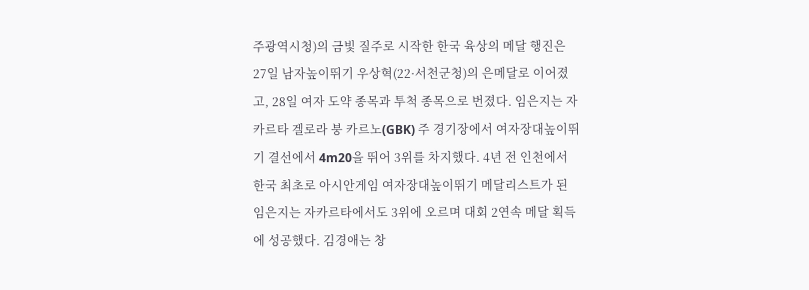주광역시청)의 금빛 질주로 시작한 한국 육상의 메달 행진은 27일 남자높이뛰기 우상혁(22·서천군청)의 은메달로 이어졌고, 28일 여자 도약 종목과 투척 종목으로 번졌다. 임은지는 자카르타 겔로라 붕 카르노(GBK) 주 경기장에서 여자장대높이뛰기 결선에서 4m20을 뛰어 3위를 차지했다. 4년 전 인천에서 한국 최초로 아시안게임 여자장대높이뛰기 메달리스트가 된 임은지는 자카르타에서도 3위에 오르며 대회 2연속 메달 획득에 성공했다. 김경애는 창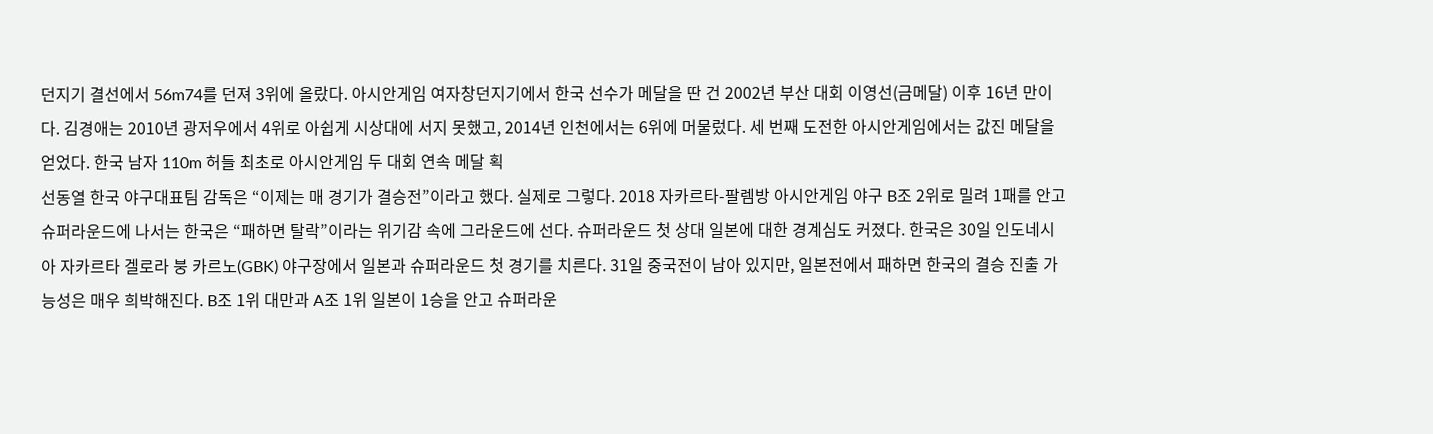던지기 결선에서 56m74를 던져 3위에 올랐다. 아시안게임 여자창던지기에서 한국 선수가 메달을 딴 건 2002년 부산 대회 이영선(금메달) 이후 16년 만이다. 김경애는 2010년 광저우에서 4위로 아쉽게 시상대에 서지 못했고, 2014년 인천에서는 6위에 머물렀다. 세 번째 도전한 아시안게임에서는 값진 메달을 얻었다. 한국 남자 110m 허들 최초로 아시안게임 두 대회 연속 메달 획
선동열 한국 야구대표팀 감독은 “이제는 매 경기가 결승전”이라고 했다. 실제로 그렇다. 2018 자카르타-팔렘방 아시안게임 야구 B조 2위로 밀려 1패를 안고 슈퍼라운드에 나서는 한국은 “패하면 탈락”이라는 위기감 속에 그라운드에 선다. 슈퍼라운드 첫 상대 일본에 대한 경계심도 커졌다. 한국은 30일 인도네시아 자카르타 겔로라 붕 카르노(GBK) 야구장에서 일본과 슈퍼라운드 첫 경기를 치른다. 31일 중국전이 남아 있지만, 일본전에서 패하면 한국의 결승 진출 가능성은 매우 희박해진다. B조 1위 대만과 A조 1위 일본이 1승을 안고 슈퍼라운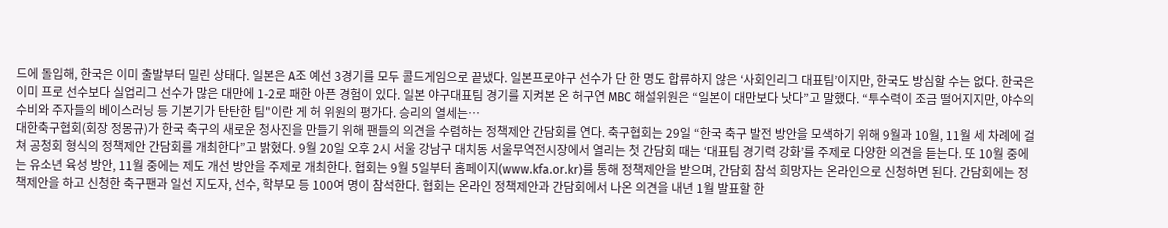드에 돌입해, 한국은 이미 출발부터 밀린 상태다. 일본은 A조 예선 3경기를 모두 콜드게임으로 끝냈다. 일본프로야구 선수가 단 한 명도 합류하지 않은 ‘사회인리그 대표팀’이지만, 한국도 방심할 수는 없다. 한국은 이미 프로 선수보다 실업리그 선수가 많은 대만에 1-2로 패한 아픈 경험이 있다. 일본 야구대표팀 경기를 지켜본 온 허구연 MBC 해설위원은 “일본이 대만보다 낫다”고 말했다. “투수력이 조금 떨어지지만, 야수의 수비와 주자들의 베이스러닝 등 기본기가 탄탄한 팀"이란 게 허 위원의 평가다. 승리의 열세는…
대한축구협회(회장 정몽규)가 한국 축구의 새로운 청사진을 만들기 위해 팬들의 의견을 수렴하는 정책제안 간담회를 연다. 축구협회는 29일 “한국 축구 발전 방안을 모색하기 위해 9월과 10월, 11월 세 차례에 걸쳐 공청회 형식의 정책제안 간담회를 개최한다”고 밝혔다. 9월 20일 오후 2시 서울 강남구 대치동 서울무역전시장에서 열리는 첫 간담회 때는 ‘대표팀 경기력 강화’를 주제로 다양한 의견을 듣는다. 또 10월 중에는 유소년 육성 방안, 11월 중에는 제도 개선 방안을 주제로 개최한다. 협회는 9월 5일부터 홈페이지(www.kfa.or.kr)를 통해 정책제안을 받으며, 간담회 참석 희망자는 온라인으로 신청하면 된다. 간담회에는 정책제안을 하고 신청한 축구팬과 일선 지도자, 선수, 학부모 등 100여 명이 참석한다. 협회는 온라인 정책제안과 간담회에서 나온 의견을 내년 1월 발표할 한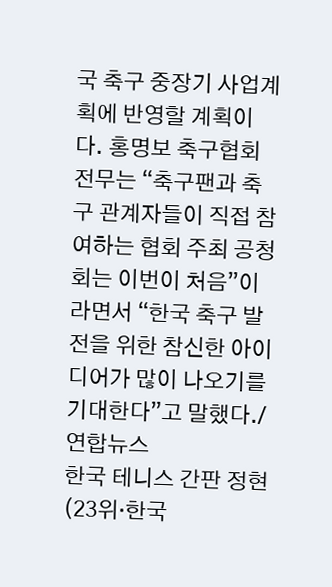국 축구 중장기 사업계획에 반영할 계획이다. 홍명보 축구협회 전무는 “축구팬과 축구 관계자들이 직접 참여하는 협회 주최 공청회는 이번이 처음”이라면서 “한국 축구 발전을 위한 참신한 아이디어가 많이 나오기를 기대한다”고 말했다./연합뉴스
한국 테니스 간판 정현(23위·한국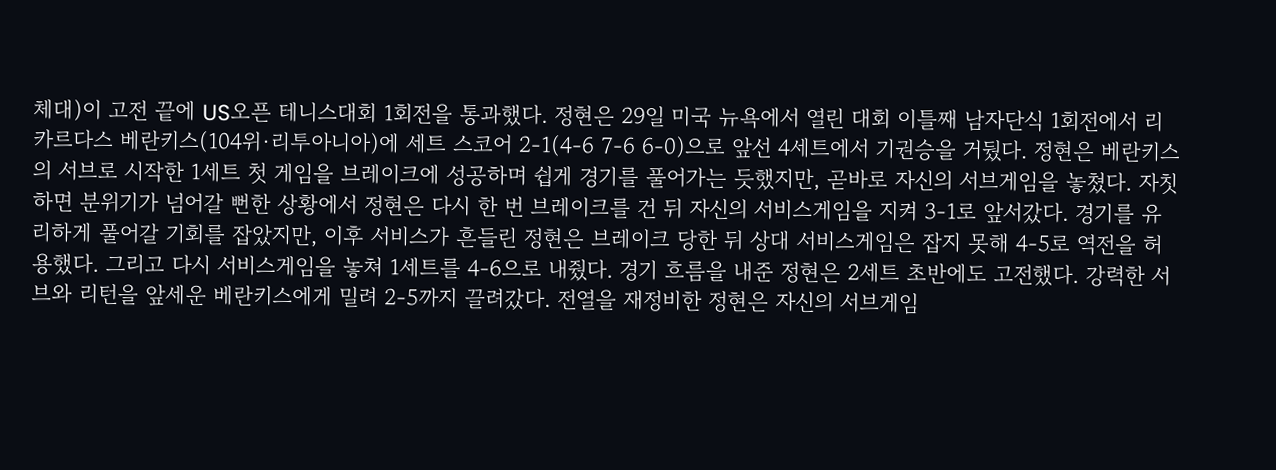체대)이 고전 끝에 US오픈 테니스대회 1회전을 통과했다. 정현은 29일 미국 뉴욕에서 열린 대회 이틀째 남자단식 1회전에서 리카르다스 베란키스(104위·리투아니아)에 세트 스코어 2-1(4-6 7-6 6-0)으로 앞선 4세트에서 기권승을 거뒀다. 정현은 베란키스의 서브로 시작한 1세트 첫 게임을 브레이크에 성공하며 쉽게 경기를 풀어가는 듯했지만, 곧바로 자신의 서브게임을 놓쳤다. 자칫하면 분위기가 넘어갈 뻔한 상황에서 정현은 다시 한 번 브레이크를 건 뒤 자신의 서비스게임을 지켜 3-1로 앞서갔다. 경기를 유리하게 풀어갈 기회를 잡았지만, 이후 서비스가 흔들린 정현은 브레이크 당한 뒤 상대 서비스게임은 잡지 못해 4-5로 역전을 허용했다. 그리고 다시 서비스게임을 놓쳐 1세트를 4-6으로 내줬다. 경기 흐름을 내준 정현은 2세트 초반에도 고전했다. 강력한 서브와 리턴을 앞세운 베란키스에게 밀려 2-5까지 끌려갔다. 전열을 재정비한 정현은 자신의 서브게임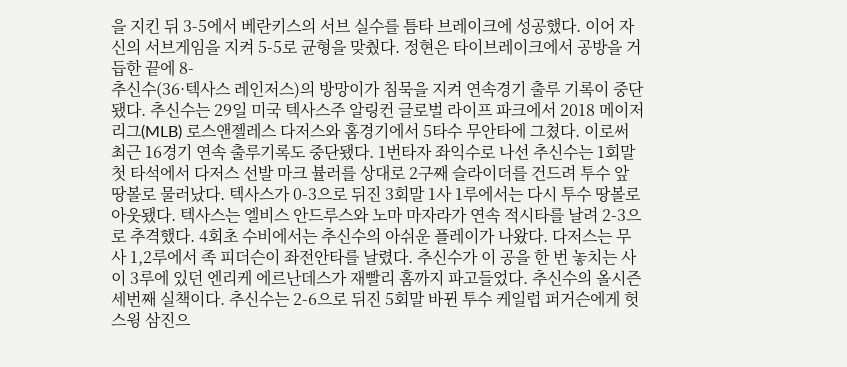을 지킨 뒤 3-5에서 베란키스의 서브 실수를 틈타 브레이크에 성공했다. 이어 자신의 서브게임을 지켜 5-5로 균형을 맞췄다. 정현은 타이브레이크에서 공방을 거듭한 끝에 8-
추신수(36·텍사스 레인저스)의 방망이가 침묵을 지켜 연속경기 출루 기록이 중단됐다. 추신수는 29일 미국 텍사스주 알링컨 글로벌 라이프 파크에서 2018 메이저리그(MLB) 로스앤젤레스 다저스와 홈경기에서 5타수 무안타에 그쳤다. 이로써 최근 16경기 연속 출루기록도 중단됐다. 1번타자 좌익수로 나선 추신수는 1회말 첫 타석에서 다저스 선발 마크 뷸러를 상대로 2구째 슬라이더를 건드려 투수 앞 땅볼로 물러났다. 텍사스가 0-3으로 뒤진 3회말 1사 1루에서는 다시 투수 땅볼로 아웃됐다. 텍사스는 엘비스 안드루스와 노마 마자라가 연속 적시타를 날려 2-3으로 추격했다. 4회초 수비에서는 추신수의 아쉬운 플레이가 나왔다. 다저스는 무사 1,2루에서 족 피더슨이 좌전안타를 날렸다. 추신수가 이 공을 한 번 놓치는 사이 3루에 있던 엔리케 에르난데스가 재빨리 홈까지 파고들었다. 추신수의 올시즌 세번째 실책이다. 추신수는 2-6으로 뒤진 5회말 바뀐 투수 케일럽 퍼거슨에게 헛스윙 삼진으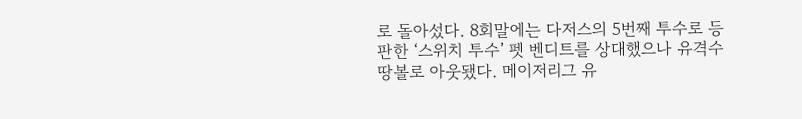로 돌아섰다. 8회말에는 다저스의 5번째 투수로 등판한 ‘스위치 투수’ 펫 벤디트를 상대했으나 유격수 땅볼로 아웃됐다. 메이저리그 유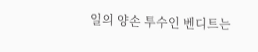일의 양손 투수인 벤디트는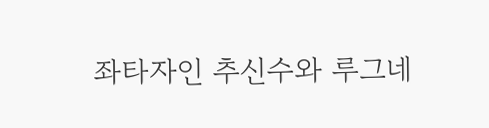좌타자인 추신수와 루그네